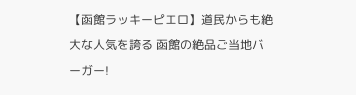【函館ラッキーピエロ】道民からも絶大な人気を誇る 函館の絶品ご当地バーガー!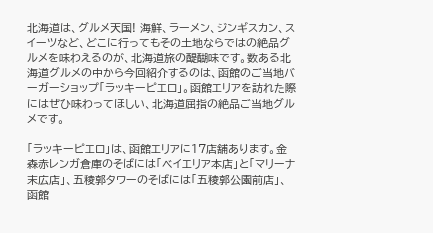北海道は、グルメ天国! 海鮮、ラーメン、ジンギスカン、スイーツなど、どこに行ってもその土地ならではの絶品グルメを味わえるのが、北海道旅の醍醐味です。数ある北海道グルメの中から今回紹介するのは、函館のご当地バーガーショップ「ラッキーピエロ」。函館エリアを訪れた際にはぜひ味わってほしい、北海道屈指の絶品ご当地グルメです。

「ラッキーピエロ」は、函館エリアに17店舗あります。金森赤レンガ倉庫のそばには「ベイエリア本店」と「マリーナ末広店」、五稜郭タワーのそばには「五稜郭公園前店」、函館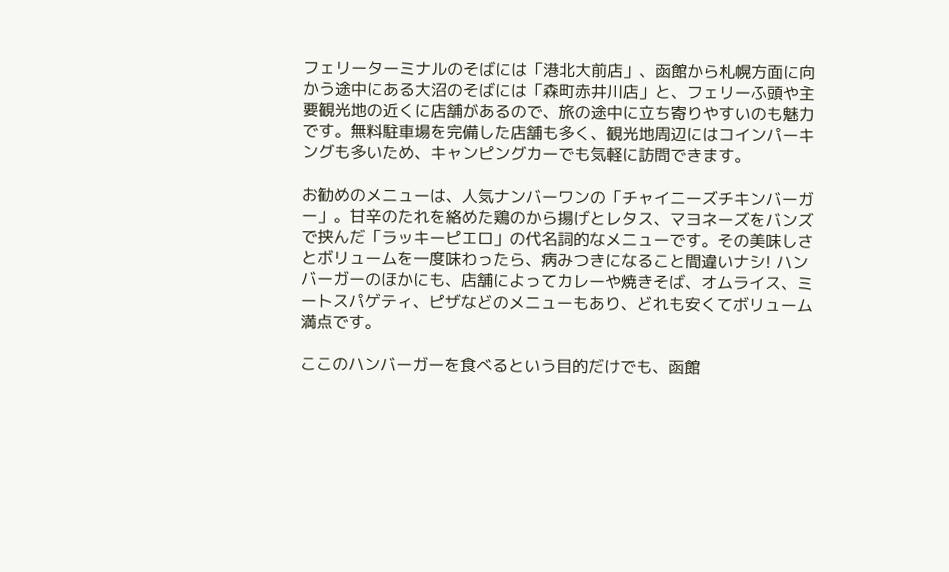フェリーターミナルのそばには「港北大前店」、函館から札幌方面に向かう途中にある大沼のそばには「森町赤井川店」と、フェリーふ頭や主要観光地の近くに店舗があるので、旅の途中に立ち寄りやすいのも魅力です。無料駐車場を完備した店舗も多く、観光地周辺にはコインパーキングも多いため、キャンピングカーでも気軽に訪問できます。

お勧めのメニューは、人気ナンバーワンの「チャイニーズチキンバーガー」。甘辛のたれを絡めた鶏のから揚げとレタス、マヨネーズをバンズで挟んだ「ラッキーピエロ」の代名詞的なメニューです。その美味しさとボリュームを一度味わったら、病みつきになること間違いナシ! ハンバーガーのほかにも、店舗によってカレーや焼きそば、オムライス、ミートスパゲティ、ピザなどのメニューもあり、どれも安くてボリューム満点です。

ここのハンバーガーを食べるという目的だけでも、函館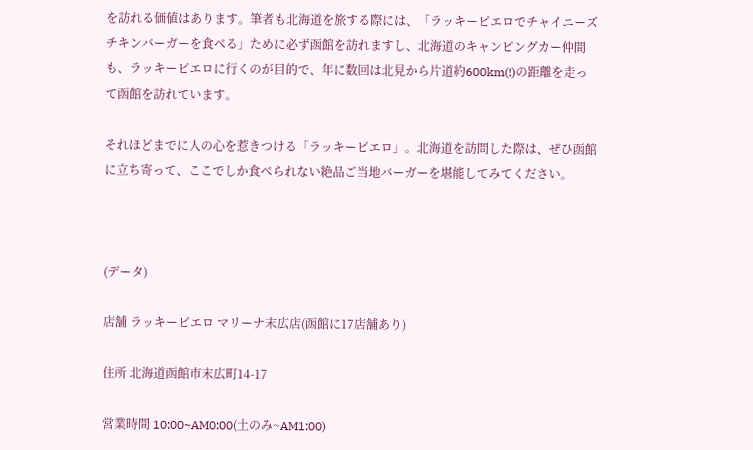を訪れる価値はあります。筆者も北海道を旅する際には、「ラッキーピエロでチャイニーズチキンバーガーを食べる」ために必ず函館を訪れますし、北海道のキャンピングカー仲間も、ラッキーピエロに行くのが目的で、年に数回は北見から片道約600km(!)の距離を走って函館を訪れています。

それほどまでに人の心を惹きつける「ラッキーピエロ」。北海道を訪問した際は、ぜひ函館に立ち寄って、ここでしか食べられない絶品ご当地バーガーを堪能してみてください。



(データ)

店舗 ラッキーピエロ マリーナ末広店(函館に17店舗あり)

住所 北海道函館市末広町14-17

営業時間 10:00~AM0:00(土のみ~AM1:00)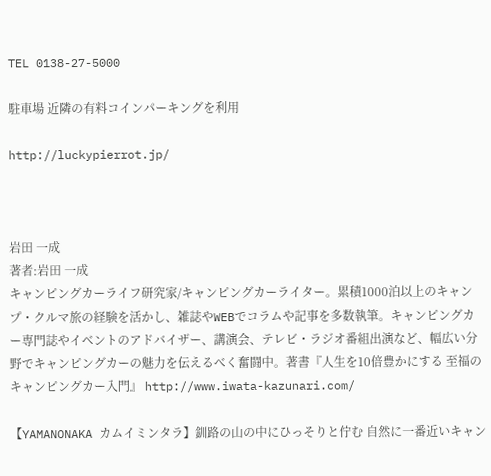TEL 0138-27-5000

駐車場 近隣の有料コインパーキングを利用

http://luckypierrot.jp/



岩田 一成
著者:岩田 一成
キャンピングカーライフ研究家/キャンピングカーライター。累積1000泊以上のキャンプ・クルマ旅の経験を活かし、雑誌やWEBでコラムや記事を多数執筆。キャンピングカー専門誌やイベントのアドバイザー、講演会、テレビ・ラジオ番組出演など、幅広い分野でキャンピングカーの魅力を伝えるべく奮闘中。著書『人生を10倍豊かにする 至福のキャンピングカー入門』 http://www.iwata-kazunari.com/

【YAMANONAKA カムイミンタラ】釧路の山の中にひっそりと佇む 自然に一番近いキャン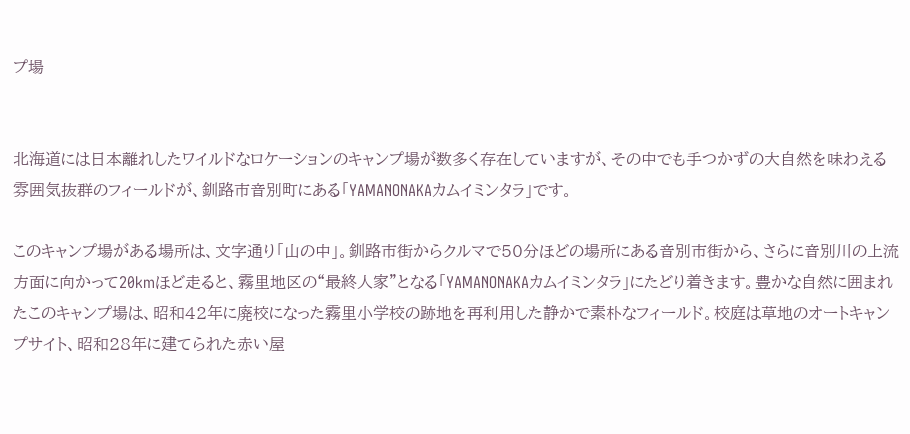プ場


北海道には日本離れしたワイルドなロケーションのキャンプ場が数多く存在していますが、その中でも手つかずの大自然を味わえる雰囲気抜群のフィールドが、釧路市音別町にある「YAMANONAKAカムイミンタラ」です。

このキャンプ場がある場所は、文字通り「山の中」。釧路市街からクルマで50分ほどの場所にある音別市街から、さらに音別川の上流方面に向かって20kmほど走ると、霧里地区の“最終人家”となる「YAMANONAKAカムイミンタラ」にたどり着きます。豊かな自然に囲まれたこのキャンプ場は、昭和42年に廃校になった霧里小学校の跡地を再利用した静かで素朴なフィールド。校庭は草地のオートキャンプサイト、昭和28年に建てられた赤い屋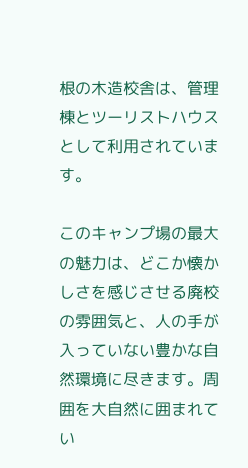根の木造校舎は、管理棟とツーリストハウスとして利用されています。

このキャンプ場の最大の魅力は、どこか懐かしさを感じさせる廃校の雰囲気と、人の手が入っていない豊かな自然環境に尽きます。周囲を大自然に囲まれてい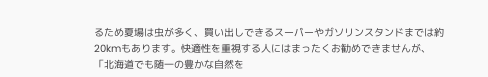るため夏場は虫が多く、買い出しできるスーパーやガソリンスタンドまでは約20kmもあります。快適性を重視する人にはまったくお勧めできませんが、「北海道でも随一の豊かな自然を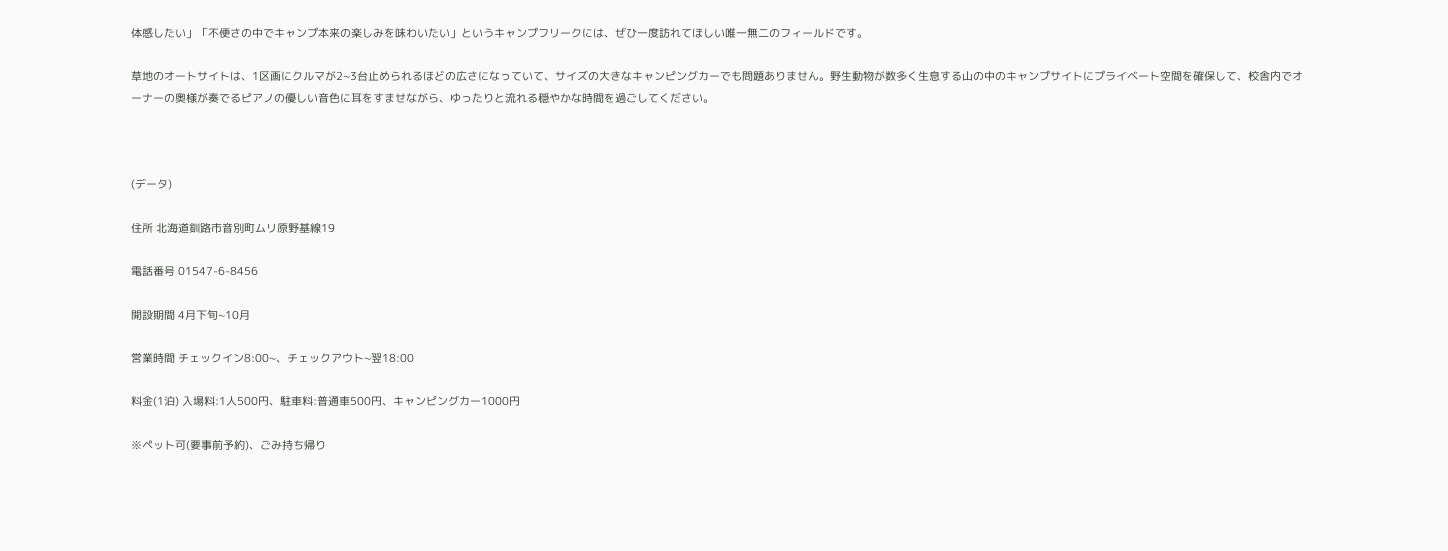体感したい」「不便さの中でキャンプ本来の楽しみを味わいたい」というキャンプフリークには、ぜひ一度訪れてほしい唯一無二のフィールドです。

草地のオートサイトは、1区画にクルマが2~3台止められるほどの広さになっていて、サイズの大きなキャンピングカーでも問題ありません。野生動物が数多く生息する山の中のキャンプサイトにプライベート空間を確保して、校舎内でオーナーの奥様が奏でるピアノの優しい音色に耳をすませながら、ゆったりと流れる穏やかな時間を過ごしてください。



(データ)

住所 北海道釧路市音別町ムリ原野基線19

電話番号 01547-6-8456

開設期間 4月下旬~10月

営業時間 チェックイン8:00~、チェックアウト~翌18:00

料金(1泊) 入場料:1人500円、駐車料:普通車500円、キャンピングカー1000円

※ペット可(要事前予約)、ごみ持ち帰り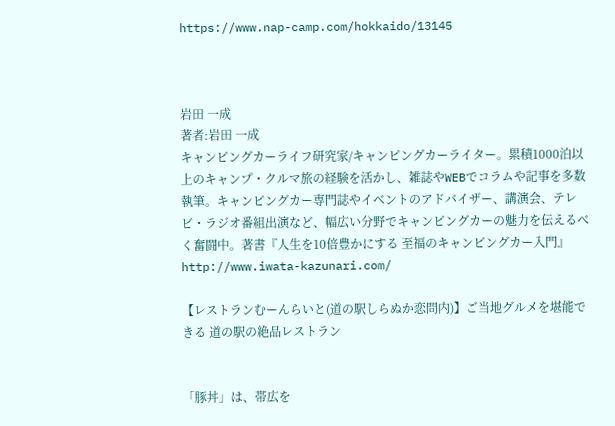https://www.nap-camp.com/hokkaido/13145



岩田 一成
著者:岩田 一成
キャンピングカーライフ研究家/キャンピングカーライター。累積1000泊以上のキャンプ・クルマ旅の経験を活かし、雑誌やWEBでコラムや記事を多数執筆。キャンピングカー専門誌やイベントのアドバイザー、講演会、テレビ・ラジオ番組出演など、幅広い分野でキャンピングカーの魅力を伝えるべく奮闘中。著書『人生を10倍豊かにする 至福のキャンピングカー入門』 http://www.iwata-kazunari.com/

【レストランむーんらいと(道の駅しらぬか恋問内)】ご当地グルメを堪能できる 道の駅の絶品レストラン


「豚丼」は、帯広を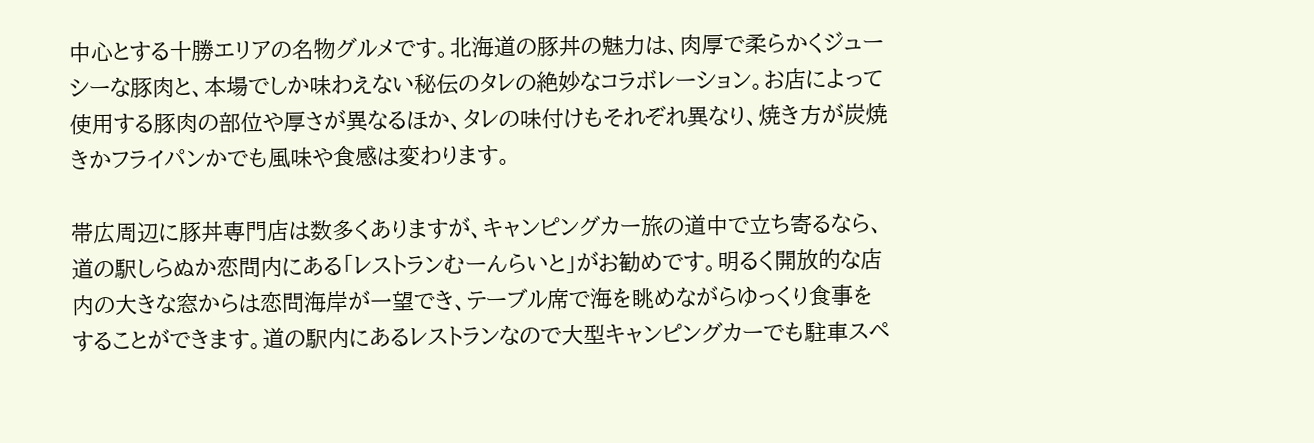中心とする十勝エリアの名物グルメです。北海道の豚丼の魅力は、肉厚で柔らかくジューシーな豚肉と、本場でしか味わえない秘伝のタレの絶妙なコラボレーション。お店によって使用する豚肉の部位や厚さが異なるほか、タレの味付けもそれぞれ異なり、焼き方が炭焼きかフライパンかでも風味や食感は変わります。

帯広周辺に豚丼専門店は数多くありますが、キャンピングカー旅の道中で立ち寄るなら、道の駅しらぬか恋問内にある「レストランむーんらいと」がお勧めです。明るく開放的な店内の大きな窓からは恋問海岸が一望でき、テーブル席で海を眺めながらゆっくり食事をすることができます。道の駅内にあるレストランなので大型キャンピングカーでも駐車スペ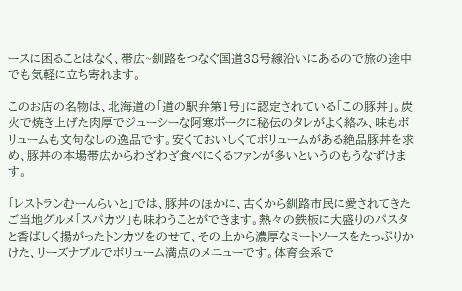ースに困ることはなく、帯広~釧路をつなぐ国道38号線沿いにあるので旅の途中でも気軽に立ち寄れます。

このお店の名物は、北海道の「道の駅弁第1号」に認定されている「この豚丼」。炭火で焼き上げた肉厚でジューシーな阿寒ポークに秘伝のタレがよく絡み、味もボリュームも文句なしの逸品です。安くておいしくてボリュームがある絶品豚丼を求め、豚丼の本場帯広からわざわざ食べにくるファンが多いというのもうなずけます。

「レストランむーんらいと」では、豚丼のほかに、古くから釧路市民に愛されてきたご当地グルメ「スパカツ」も味わうことができます。熱々の鉄板に大盛りのパスタと香ばしく揚がったトンカツをのせて、その上から濃厚なミートソースをたっぷりかけた、リーズナブルでボリューム満点のメニューです。体育会系で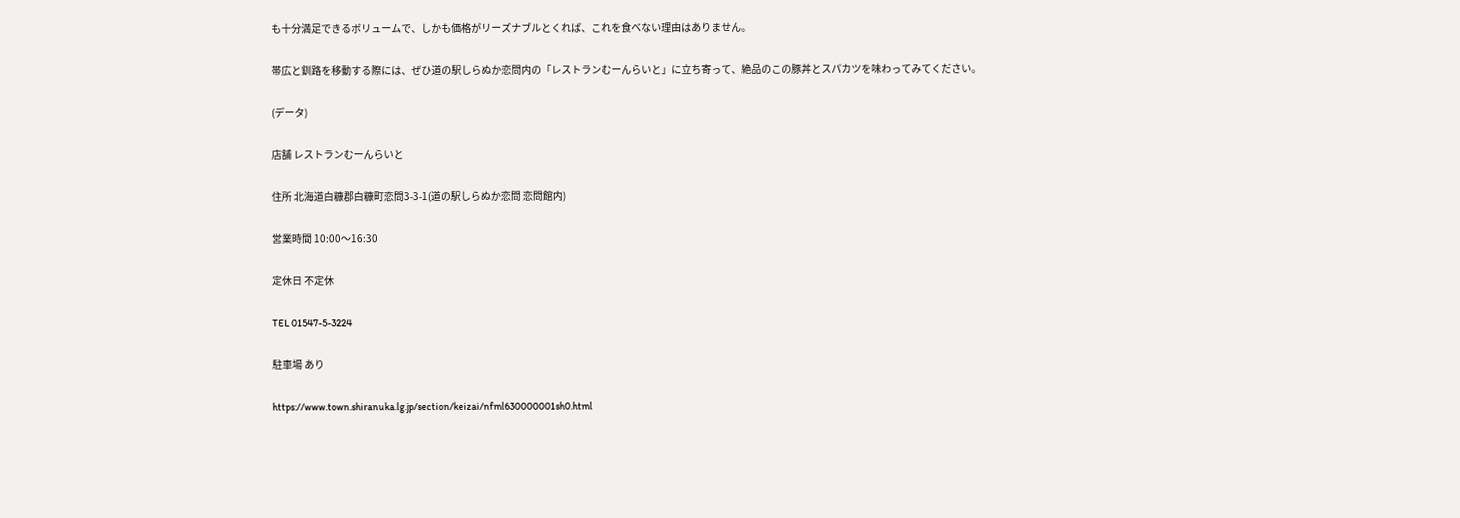も十分満足できるボリュームで、しかも価格がリーズナブルとくれば、これを食べない理由はありません。

帯広と釧路を移動する際には、ぜひ道の駅しらぬか恋問内の「レストランむーんらいと」に立ち寄って、絶品のこの豚丼とスパカツを味わってみてください。

(データ)

店舗 レストランむーんらいと

住所 北海道白糠郡白糠町恋問3-3-1(道の駅しらぬか恋問 恋問館内)

営業時間 10:00〜16:30

定休日 不定休

TEL 01547-5-3224

駐車場 あり

https://www.town.shiranuka.lg.jp/section/keizai/nfml630000001sh0.html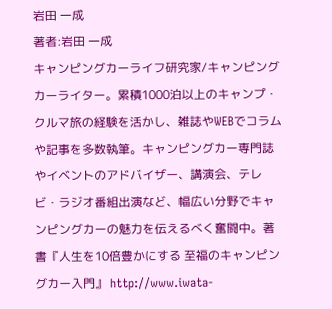岩田 一成
著者:岩田 一成
キャンピングカーライフ研究家/キャンピングカーライター。累積1000泊以上のキャンプ・クルマ旅の経験を活かし、雑誌やWEBでコラムや記事を多数執筆。キャンピングカー専門誌やイベントのアドバイザー、講演会、テレビ・ラジオ番組出演など、幅広い分野でキャンピングカーの魅力を伝えるべく奮闘中。著書『人生を10倍豊かにする 至福のキャンピングカー入門』 http://www.iwata-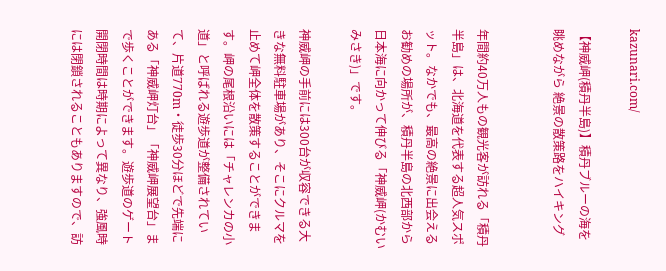kazunari.com/

【神威岬(積丹半島)】積丹ブルーの海を眺めながら 絶景の散策路をハイキング


年間約40万人もの観光客が訪れる「積丹半島」は、北海道を代表する超人気スポット。なかでも、最高の絶景に出会えるお勧めの場所が、積丹半島の北西部から日本海に向かって伸びる「神威岬(かむいみさき)」です。

神威岬の手前には300台が収容できる大きな無料駐車場があり、そこにクルマを止めて岬全体を散策することができます。岬の尾根沿いには「チャレンカの小道」と呼ばれる遊歩道が整備されていて、片道770m・徒歩30分ほどで先端にある「神威岬灯台」「神威岬展望台」まで歩くことができます。遊歩道のゲート開閉時間は時期によって異なり、強風時には閉鎖されることもありますので、訪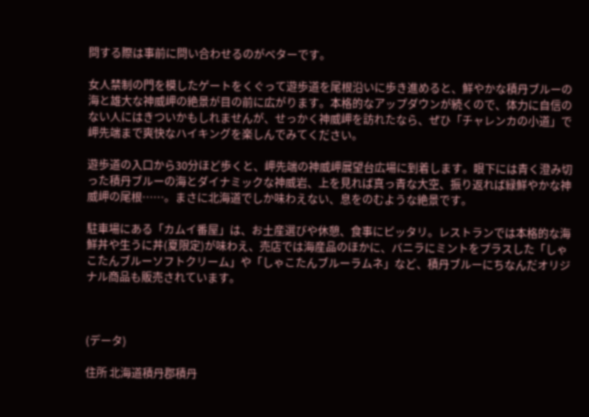問する際は事前に問い合わせるのがベターです。

女人禁制の門を模したゲートをくぐって遊歩道を尾根沿いに歩き進めると、鮮やかな積丹ブルーの海と雄大な神威岬の絶景が目の前に広がります。本格的なアップダウンが続くので、体力に自信のない人にはきついかもしれませんが、せっかく神威岬を訪れたなら、ぜひ「チャレンカの小道」で岬先端まで爽快なハイキングを楽しんでみてください。

遊歩道の入口から30分ほど歩くと、岬先端の神威岬展望台広場に到着します。眼下には青く澄み切った積丹ブルーの海とダイナミックな神威岩、上を見れば真っ青な大空、振り返れば緑鮮やかな神威岬の尾根……。まさに北海道でしか味わえない、息をのむような絶景です。

駐車場にある「カムイ番屋」は、お土産選びや休憩、食事にピッタリ。レストランでは本格的な海鮮丼や生うに丼(夏限定)が味わえ、売店では海産品のほかに、バニラにミントをプラスした「しゃこたんブルーソフトクリーム」や「しゃこたんブルーラムネ」など、積丹ブルーにちなんだオリジナル商品も販売されています。



(データ)

住所 北海道積丹郡積丹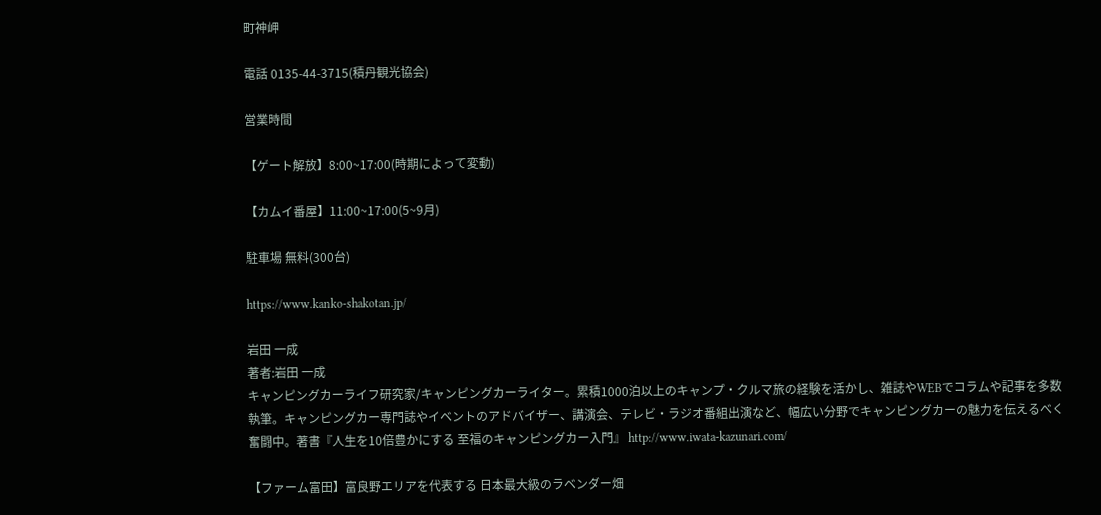町神岬

電話 0135-44-3715(積丹観光協会)

営業時間

【ゲート解放】8:00~17:00(時期によって変動)

【カムイ番屋】11:00~17:00(5~9月)

駐車場 無料(300台)

https://www.kanko-shakotan.jp/

岩田 一成
著者:岩田 一成
キャンピングカーライフ研究家/キャンピングカーライター。累積1000泊以上のキャンプ・クルマ旅の経験を活かし、雑誌やWEBでコラムや記事を多数執筆。キャンピングカー専門誌やイベントのアドバイザー、講演会、テレビ・ラジオ番組出演など、幅広い分野でキャンピングカーの魅力を伝えるべく奮闘中。著書『人生を10倍豊かにする 至福のキャンピングカー入門』 http://www.iwata-kazunari.com/

【ファーム富田】富良野エリアを代表する 日本最大級のラベンダー畑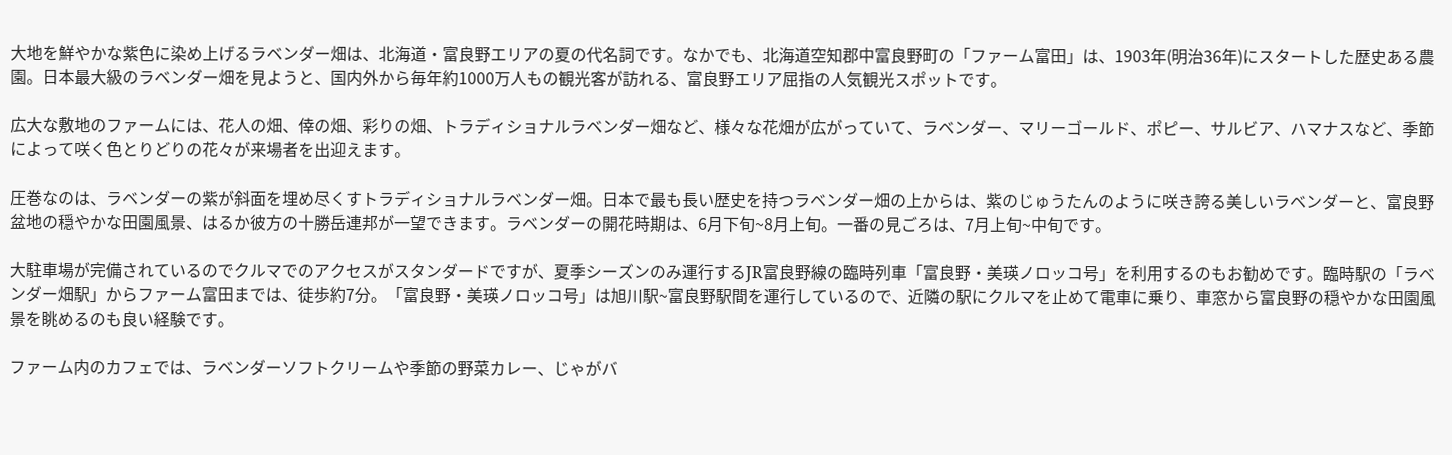大地を鮮やかな紫色に染め上げるラベンダー畑は、北海道・富良野エリアの夏の代名詞です。なかでも、北海道空知郡中富良野町の「ファーム富田」は、1903年(明治36年)にスタートした歴史ある農園。日本最大級のラベンダー畑を見ようと、国内外から毎年約1000万人もの観光客が訪れる、富良野エリア屈指の人気観光スポットです。

広大な敷地のファームには、花人の畑、倖の畑、彩りの畑、トラディショナルラベンダー畑など、様々な花畑が広がっていて、ラベンダー、マリーゴールド、ポピー、サルビア、ハマナスなど、季節によって咲く色とりどりの花々が来場者を出迎えます。

圧巻なのは、ラベンダーの紫が斜面を埋め尽くすトラディショナルラベンダー畑。日本で最も長い歴史を持つラベンダー畑の上からは、紫のじゅうたんのように咲き誇る美しいラベンダーと、富良野盆地の穏やかな田園風景、はるか彼方の十勝岳連邦が一望できます。ラベンダーの開花時期は、6月下旬~8月上旬。一番の見ごろは、7月上旬~中旬です。

大駐車場が完備されているのでクルマでのアクセスがスタンダードですが、夏季シーズンのみ運行するJR富良野線の臨時列車「富良野・美瑛ノロッコ号」を利用するのもお勧めです。臨時駅の「ラベンダー畑駅」からファーム富田までは、徒歩約7分。「富良野・美瑛ノロッコ号」は旭川駅~富良野駅間を運行しているので、近隣の駅にクルマを止めて電車に乗り、車窓から富良野の穏やかな田園風景を眺めるのも良い経験です。

ファーム内のカフェでは、ラベンダーソフトクリームや季節の野菜カレー、じゃがバ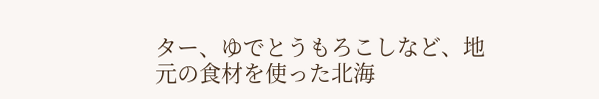ター、ゆでとうもろこしなど、地元の食材を使った北海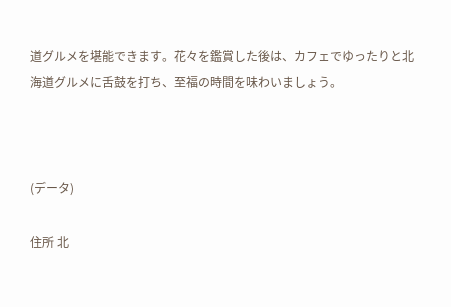道グルメを堪能できます。花々を鑑賞した後は、カフェでゆったりと北海道グルメに舌鼓を打ち、至福の時間を味わいましょう。



(データ)

住所 北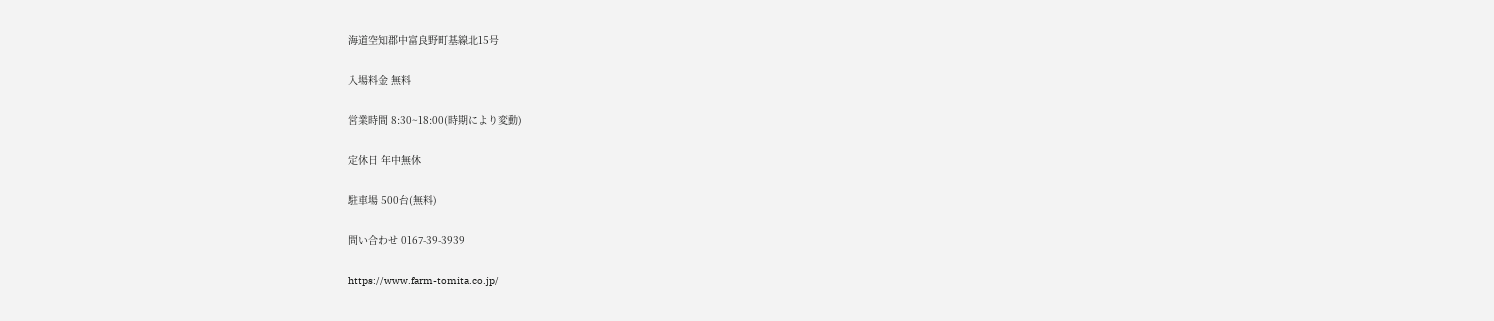海道空知郡中富良野町基線北15号

入場料金 無料

営業時間 8:30~18:00(時期により変動)

定休日 年中無休

駐車場 500台(無料)

問い合わせ 0167-39-3939

https://www.farm-tomita.co.jp/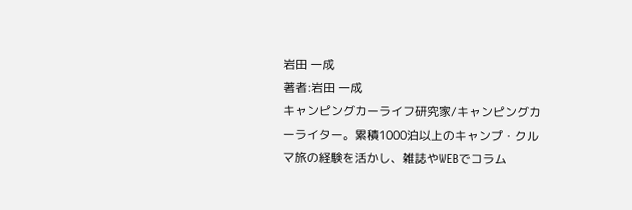岩田 一成
著者:岩田 一成
キャンピングカーライフ研究家/キャンピングカーライター。累積1000泊以上のキャンプ・クルマ旅の経験を活かし、雑誌やWEBでコラム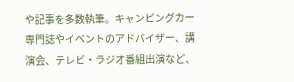や記事を多数執筆。キャンピングカー専門誌やイベントのアドバイザー、講演会、テレビ・ラジオ番組出演など、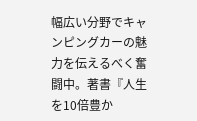幅広い分野でキャンピングカーの魅力を伝えるべく奮闘中。著書『人生を10倍豊か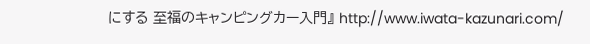にする 至福のキャンピングカー入門』 http://www.iwata-kazunari.com/